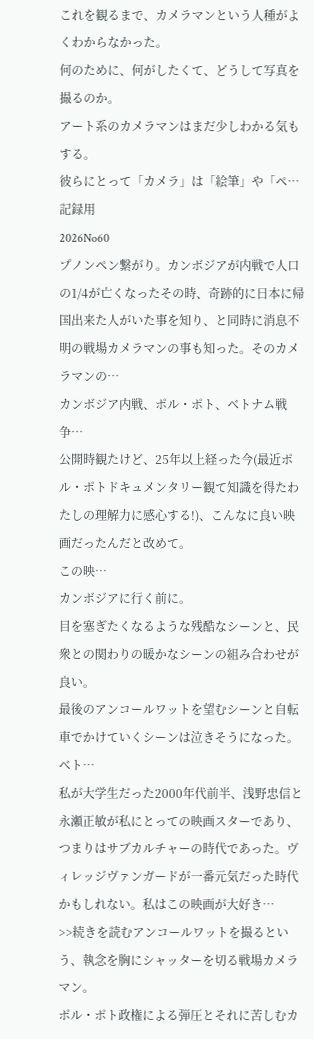これを観るまで、カメラマンという人種がよくわからなかった。
何のために、何がしたくて、どうして写真を撮るのか。
アート系のカメラマンはまだ少しわかる気もする。
彼らにとって「カメラ」は「絵筆」や「ペ…
記録用
2026No60
プノンペン繋がり。カンボジアが内戦で人口の1/4が亡くなったその時、奇跡的に日本に帰国出来た人がいた事を知り、と同時に消息不明の戦場カメラマンの事も知った。そのカメラマンの…
カンボジア内戦、ポル・ポト、ベトナム戦争…
公開時観たけど、25年以上経った今(最近ポル・ポトドキュメンタリー観て知識を得たわたしの理解力に感心する!)、こんなに良い映画だったんだと改めて。
この映…
カンボジアに行く前に。
目を塞ぎたくなるような残酷なシーンと、民衆との関わりの暖かなシーンの組み合わせが良い。
最後のアンコールワットを望むシーンと自転車でかけていくシーンは泣きそうになった。
ベト…
私が大学生だった2000年代前半、浅野忠信と永瀬正敏が私にとっての映画スターであり、つまりはサブカルチャーの時代であった。ヴィレッジヴァンガードが一番元気だった時代かもしれない。私はこの映画が大好き…
>>続きを読むアンコールワットを撮るという、執念を胸にシャッターを切る戦場カメラマン。
ポル・ポト政権による弾圧とそれに苦しむカ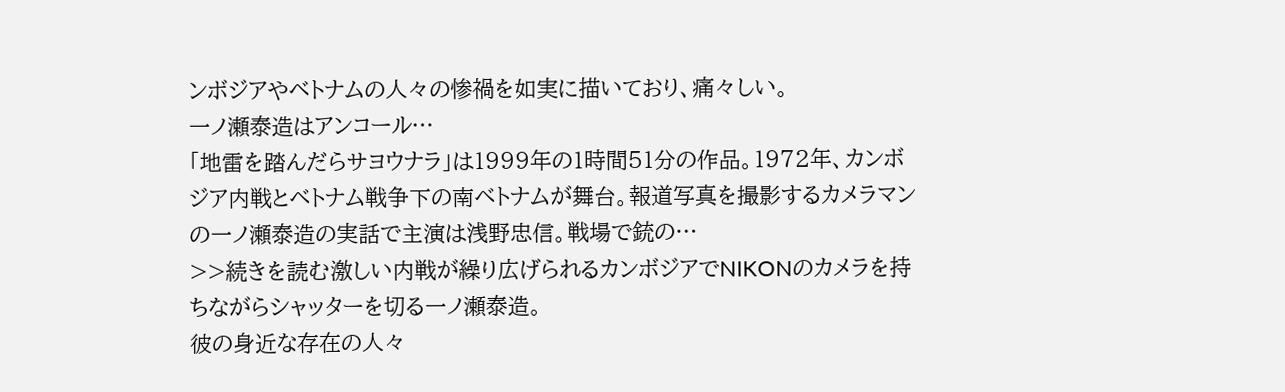ンボジアやベトナムの人々の惨禍を如実に描いており、痛々しい。
一ノ瀬泰造はアンコール…
「地雷を踏んだらサヨウナラ」は1999年の1時間51分の作品。1972年、カンボジア内戦とベトナム戦争下の南ベトナムが舞台。報道写真を撮影するカメラマンの一ノ瀬泰造の実話で主演は浅野忠信。戦場で銃の…
>>続きを読む激しい内戦が繰り広げられるカンボジアでNIKONのカメラを持ちながらシャッターを切る一ノ瀬泰造。
彼の身近な存在の人々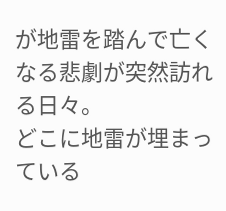が地雷を踏んで亡くなる悲劇が突然訪れる日々。
どこに地雷が埋まっている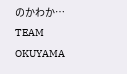のかわか…
TEAM OKUYAMA